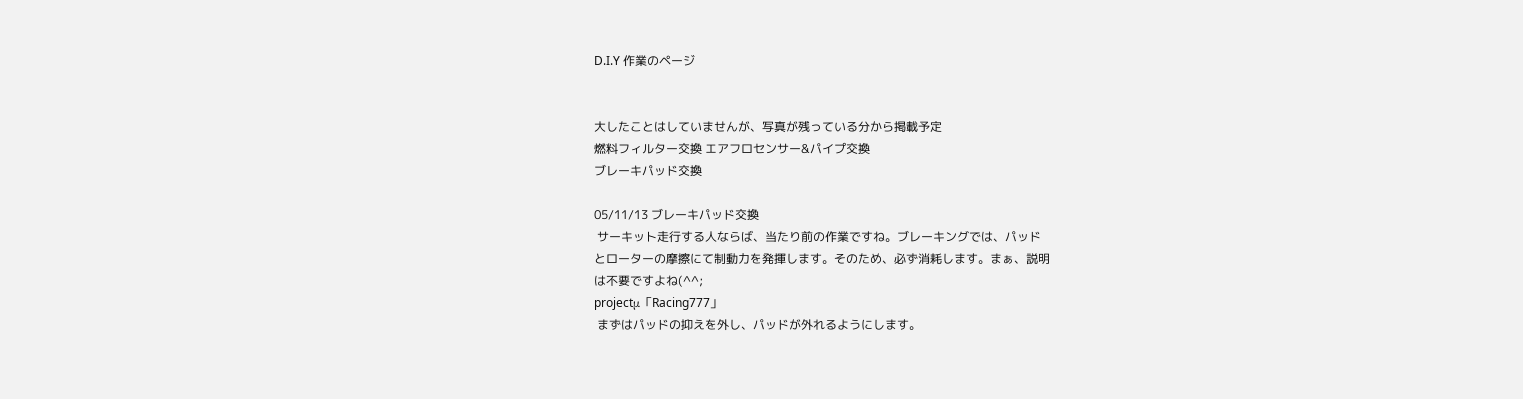D.I.Y 作業のページ


大したことはしていませんが、写真が残っている分から掲載予定
燃料フィルター交換 エアフロセンサー&パイプ交換
ブレーキパッド交換

05/11/13 ブレーキパッド交換
 サーキット走行する人ならば、当たり前の作業ですね。ブレーキングでは、パッド
とローターの摩擦にて制動力を発揮します。そのため、必ず消耗します。まぁ、説明
は不要ですよね(^^;
projectμ「Racing777」
 まずはパッドの抑えを外し、パッドが外れるようにします。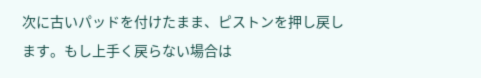次に古いパッドを付けたまま、ピストンを押し戻します。もし上手く戻らない場合は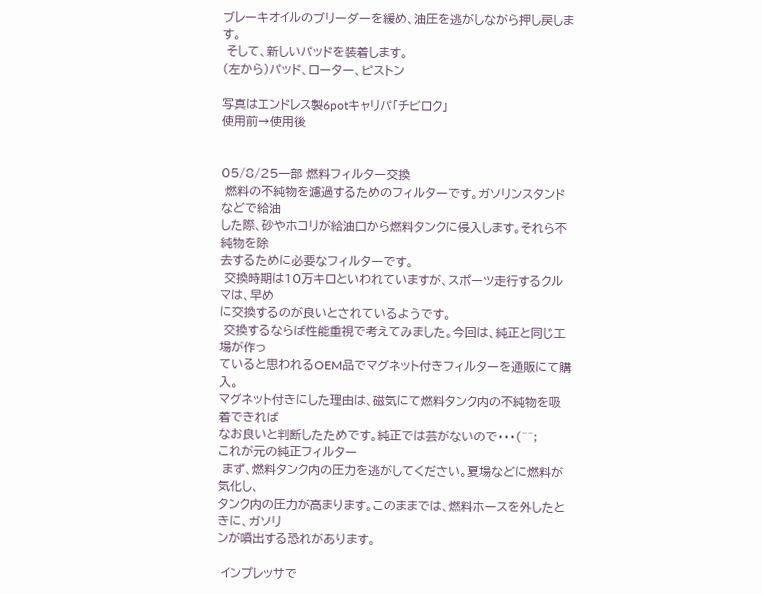ブレーキオイルのブリーダーを緩め、油圧を逃がしながら押し戻します。
 そして、新しいパッドを装着します。
(左から)パッド、ローター、ピストン

写真はエンドレス製6potキャリパ「チビロク」
使用前→使用後


05/8/25一部 燃料フィルター交換
 燃料の不純物を濾過するためのフィルターです。ガソリンスタンドなどで給油
した際、砂やホコリが給油口から燃料タンクに侵入します。それら不純物を除
去するために必要なフィルターです。
 交換時期は10万キロといわれていますが、スポーツ走行するクルマは、早め
に交換するのが良いとされているようです。
 交換するならば性能重視で考えてみました。今回は、純正と同じ工場が作っ
ていると思われるOEM品でマグネット付きフィルターを通販にて購入。
マグネット付きにした理由は、磁気にて燃料タンク内の不純物を吸着できれば
なお良いと判断したためです。純正では芸がないので・・・(^^;
これが元の純正フィルター
 まず、燃料タンク内の圧力を逃がしてください。夏場などに燃料が気化し、
タンク内の圧力が高まります。このままでは、燃料ホースを外したときに、ガソリ
ンが噴出する恐れがあります。

 インプレッサで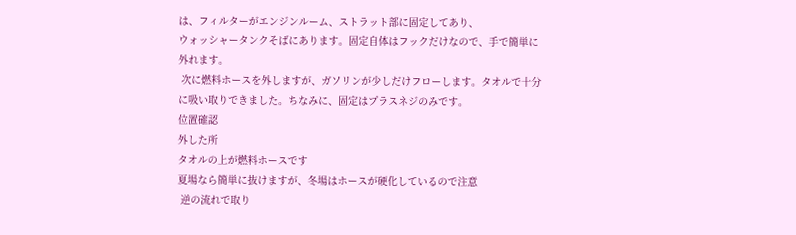は、フィルターがエンジンルーム、ストラット部に固定してあり、
ウォッシャータンクそばにあります。固定自体はフックだけなので、手で簡単に
外れます。
 次に燃料ホースを外しますが、ガソリンが少しだけフローします。タオルで十分
に吸い取りできました。ちなみに、固定はプラスネジのみです。
位置確認
外した所
タオルの上が燃料ホースです
夏場なら簡単に抜けますが、冬場はホースが硬化しているので注意
 逆の流れで取り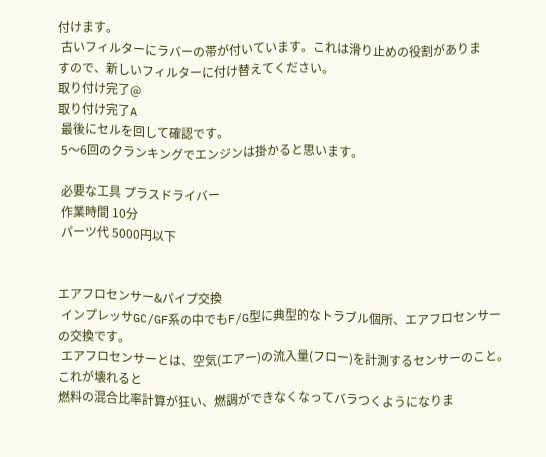付けます。
 古いフィルターにラバーの帯が付いています。これは滑り止めの役割がありま
すので、新しいフィルターに付け替えてください。
取り付け完了@
取り付け完了A
 最後にセルを回して確認です。
 5〜6回のクランキングでエンジンは掛かると思います。

 必要な工具 プラスドライバー
 作業時間 10分
 パーツ代 5000円以下


エアフロセンサー&パイプ交換
 インプレッサGC/GF系の中でもF/G型に典型的なトラブル個所、エアフロセンサーの交換です。
 エアフロセンサーとは、空気(エアー)の流入量(フロー)を計測するセンサーのこと。これが壊れると
燃料の混合比率計算が狂い、燃調ができなくなってバラつくようになりま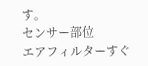す。
センサー部位
エアフィルターすぐ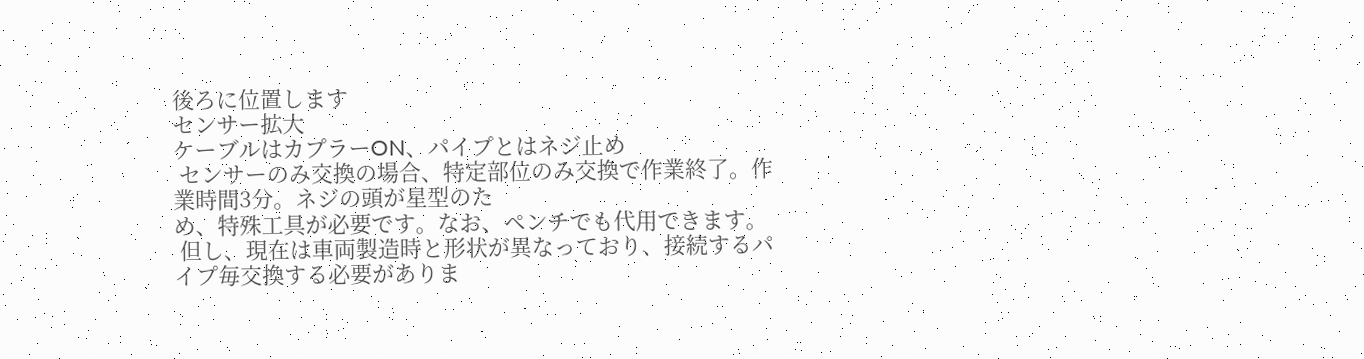後ろに位置します
センサー拡大
ケーブルはカプラーON、パイプとはネジ止め
 センサーのみ交換の場合、特定部位のみ交換で作業終了。作業時間3分。ネジの頭が星型のた
め、特殊工具が必要です。なお、ペンチでも代用できます。
 但し、現在は車両製造時と形状が異なっており、接続するパイプ毎交換する必要がありま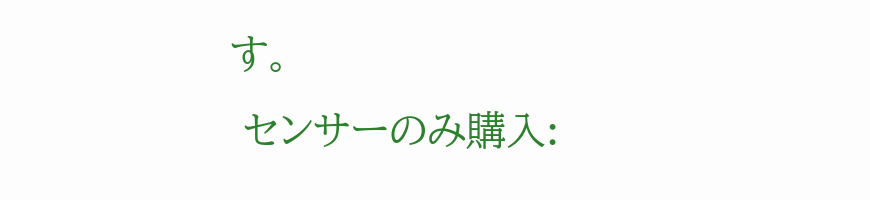す。
 センサーのみ購入: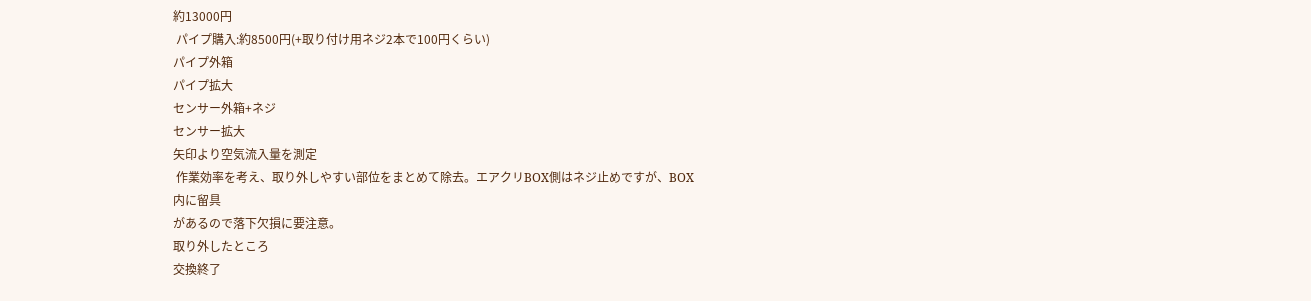約13000円
 パイプ購入:約8500円(+取り付け用ネジ2本で100円くらい)
パイプ外箱
パイプ拡大
センサー外箱+ネジ
センサー拡大
矢印より空気流入量を測定
 作業効率を考え、取り外しやすい部位をまとめて除去。エアクリBOX側はネジ止めですが、BOX
内に留具
があるので落下欠損に要注意。
取り外したところ
交換終了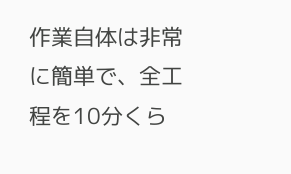作業自体は非常に簡単で、全工程を10分くら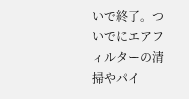いで終了。ついでにエアフィルターの清掃やパイ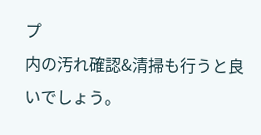プ
内の汚れ確認&清掃も行うと良いでしょう。